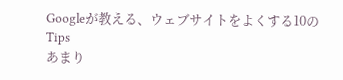Googleが教える、ウェブサイトをよくする10のTips
あまり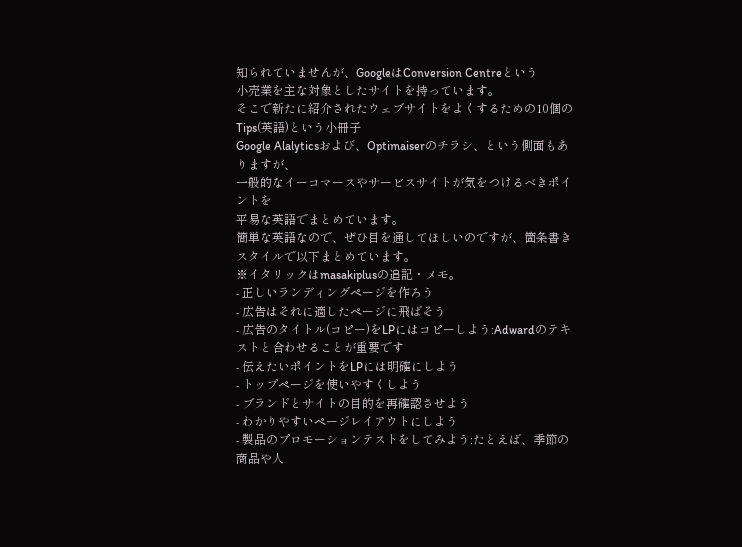知られていませんが、GoogleはConversion Centreという
小売業を主な対象としたサイトを持っています。
そこで新たに紹介されたウェブサイトをよくするための10個のTips(英語)という小冊子
Google Alalyticsおよび、Optimaiserのチラシ、という側面もありますが、
一般的なイーコマースやサービスサイトが気をつけるべきポイントを
平易な英語でまとめています。
簡単な英語なので、ぜひ目を通してほしいのですが、箇条書きスタイルで以下まとめています。
※イタリックはmasakiplusの追記・メモ。
- 正しいランディングページを作ろう
- 広告はそれに適したページに飛ばそう
- 広告のタイトル(コピー)をLPにはコピーしよう:Adwardのテキストと合わせることが重要です
- 伝えたいポイントをLPには明確にしよう
- トップページを使いやすくしよう
- ブランドとサイトの目的を再確認させよう
- わかりやすいページレイアウトにしよう
- 製品のプロモーションテストをしてみよう:たとえば、季節の商品や人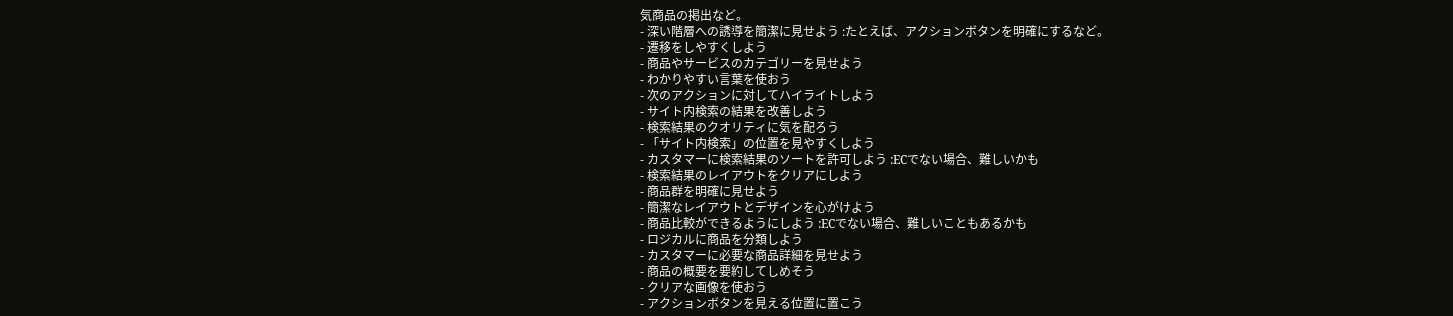気商品の掲出など。
- 深い階層への誘導を簡潔に見せよう :たとえば、アクションボタンを明確にするなど。
- 遷移をしやすくしよう
- 商品やサービスのカテゴリーを見せよう
- わかりやすい言葉を使おう
- 次のアクションに対してハイライトしよう
- サイト内検索の結果を改善しよう
- 検索結果のクオリティに気を配ろう
- 「サイト内検索」の位置を見やすくしよう
- カスタマーに検索結果のソートを許可しよう :ECでない場合、難しいかも
- 検索結果のレイアウトをクリアにしよう
- 商品群を明確に見せよう
- 簡潔なレイアウトとデザインを心がけよう
- 商品比較ができるようにしよう :ECでない場合、難しいこともあるかも
- ロジカルに商品を分類しよう
- カスタマーに必要な商品詳細を見せよう
- 商品の概要を要約してしめそう
- クリアな画像を使おう
- アクションボタンを見える位置に置こう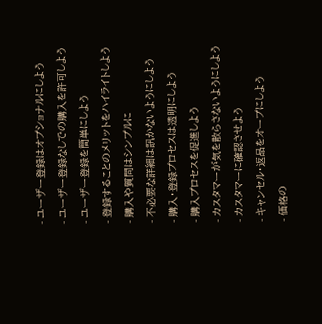- ユーザー登録はオプショナルにしよう
- ユーザー登録なしでの購入を許可しよう
- ユーザー登録を簡単にしよう
- 登録することのメリットをハイライトしよう
- 購入や質問はシンプルに
- 不必要な詳細は訊かないようにしよう
- 購入・登録プロセスは透明にしよう
- 購入プロセスを促進しよう
- カスタマーが気を散らさないようにしよう
- カスタマーに確認させよう
- キャンセル・返品をオープにしよう
- 価格の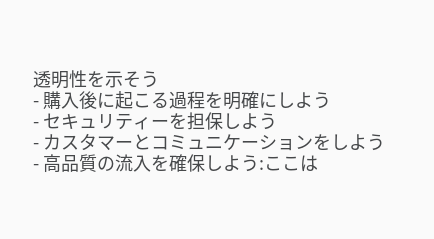透明性を示そう
- 購入後に起こる過程を明確にしよう
- セキュリティーを担保しよう
- カスタマーとコミュニケーションをしよう
- 高品質の流入を確保しよう:ここは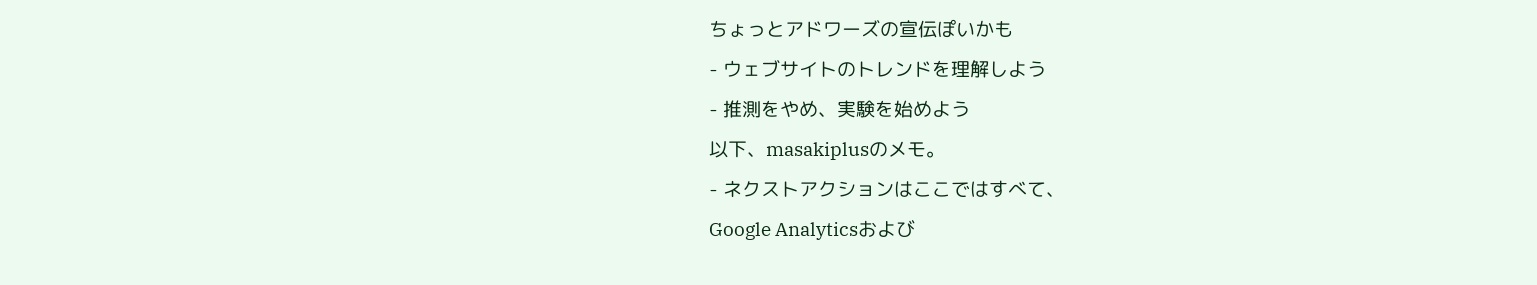ちょっとアドワーズの宣伝ぽいかも
- ウェブサイトのトレンドを理解しよう
- 推測をやめ、実験を始めよう
以下、masakiplusのメモ。
- ネクストアクションはここではすべて、
Google Analyticsおよび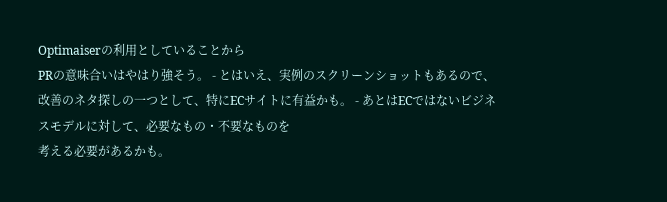Optimaiserの利用としていることから
PRの意味合いはやはり強そう。 - とはいえ、実例のスクリーンショットもあるので、
改善のネタ探しの一つとして、特にECサイトに有益かも。 - あとはECではないビジネスモデルに対して、必要なもの・不要なものを
考える必要があるかも。